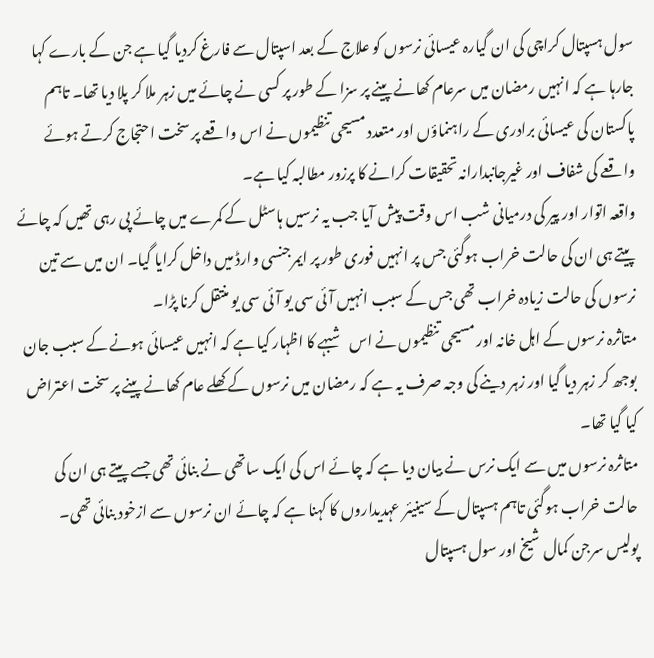سول ہسپتال کراچی کی ان گیارہ عیسائی نرسوں کو علاج کے بعد اسپتال سے فارغ کردیا گیا ہے جن کے بارے کہا جارہا ہے کہ انہیں رمضان میں سرعام کھانے پینے پر سزا کے طور پر کسی نے چائے میں زہر ملا کر پلا دیا تھا۔ تاہم پاکستان کی عیسائی برادری کے راہنماؤں اور متعدد مسیحی تنظیموں نے اس واقعے پر سخت احتجاج کرتے ہوئے واقعے کی شفاف اور غیرجانبدارانہ تحقیقات کرانے کا پرزور مطالبہ کیا ہے۔
واقعہ اتوار اور پیر کی درمیانی شب اس وقت پیش آیا جب یہ نرسیں ہاسٹل کے کمرے میں چائے پی رہی تھیں کہ چائے پیتے ہی ان کی حالت خراب ہوگئی جس پر انہیں فوری طور پر ایمرجنسی وارڈ میں داخل کرایا گیا۔ ان میں سے تین نرسوں کی حالت زیادہ خراب تھی جس کے سبب انہیں آئی سی یو آئی سی یو منتقل کرنا پڑا۔
متاثرہ نرسوں کے اہل خانہ اور مسیحی تنظیموں نے اس شبہے کا اظہار کیا ہے کہ انہیں عیسائی ہونے کے سبب جان بوجھ کر زہر دیا گیا اور زہر دینے کی وجہ صرف یہ ہے کہ رمضان میں نرسوں کے کھلے عام کھانے پینے پر سخت اعتراض کیا گیا تھا۔
متاثرہ نرسوں میں سے ایک نرس نے بیان دیا ہے کہ چائے اس کی ایک ساتھی نے بنائی تھی جسے پیتے ہی ان کی حالت خراب ہوگئی تاہم ہسپتال کے سینیئر عہدیداروں کا کہنا ہے کہ چائے ان نرسوں سے ازخود بنائی تھی۔
پولیس سرجن کمال شیخ اور سول ہسپتال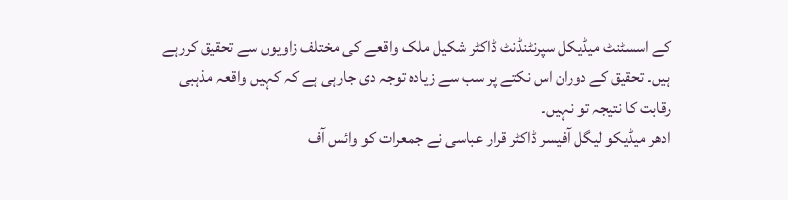کے اسسٹنٹ میڈیکل سپرنٹنڈنٹ ڈاکٹر شکیل ملک واقعے کی مختلف زاویوں سے تحقیق کررہے ہیں۔ تحقیق کے دوران اس نکتے پر سب سے زیادہ توجہ دی جارہی ہے کہ کہیں واقعہ مذہبی رقابت کا نتیجہ تو نہیں۔
ادھر میڈیکو لیگل آفیسر ڈاکٹر قرار عباسی نے جمعرات کو وائس آف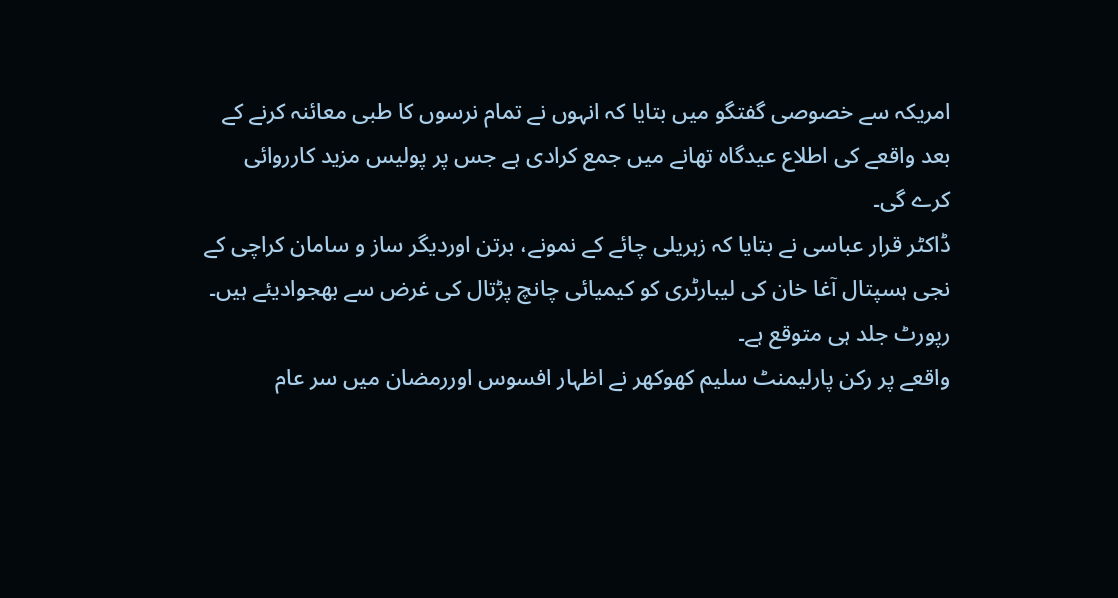امریکہ سے خصوصی گفتگو میں بتایا کہ انہوں نے تمام نرسوں کا طبی معائنہ کرنے کے بعد واقعے کی اطلاع عیدگاہ تھانے میں جمع کرادی ہے جس پر پولیس مزید کارروائی کرے گی۔
ڈاکٹر قرار عباسی نے بتایا کہ زہریلی چائے کے نمونے، برتن اوردیگر ساز و سامان کراچی کے نجی ہسپتال آغا خان کی لیبارٹری کو کیمیائی چانچ پڑتال کی غرض سے بھجوادیئے ہیں۔ رپورٹ جلد ہی متوقع ہے۔
واقعے پر رکن پارلیمنٹ سلیم کھوکھر نے اظہار افسوس اوررمضان میں سر عام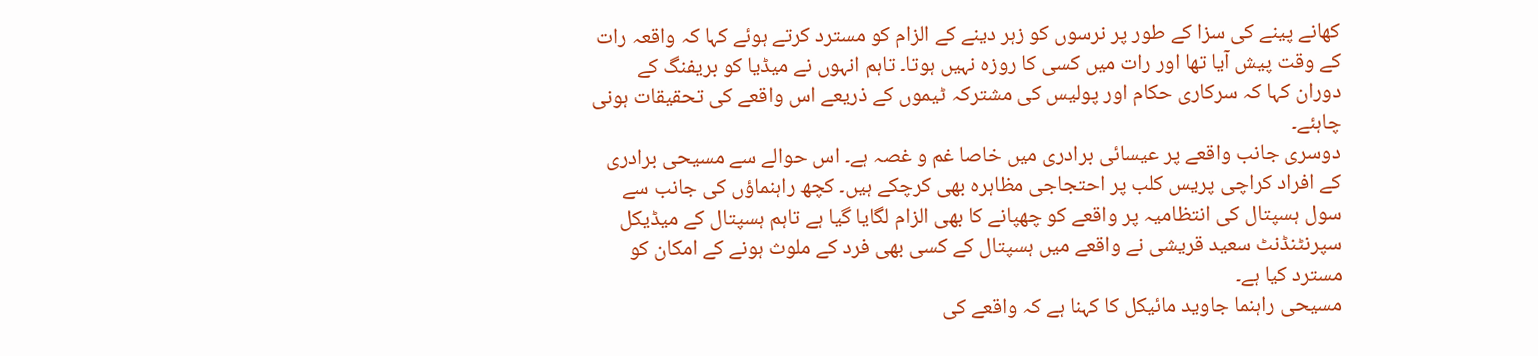کھانے پینے کی سزا کے طور پر نرسوں کو زہر دینے کے الزام کو مسترد کرتے ہوئے کہا کہ واقعہ رات کے وقت پیش آیا تھا اور رات میں کسی کا روزہ نہیں ہوتا۔ تاہم انہوں نے میڈیا کو بریفنگ کے دوران کہا کہ سرکاری حکام اور پولیس کی مشترکہ ٹیموں کے ذریعے اس واقعے کی تحقیقات ہونی چاہئے۔
دوسری جانب واقعے پر عیسائی برادری میں خاصا غم و غصہ ہے۔ اس حوالے سے مسیحی برادری کے افراد کراچی پریس کلب پر احتجاجی مظاہرہ بھی کرچکے ہیں۔ کچھ راہنماؤں کی جانب سے سول ہسپتال کی انتظامیہ پر واقعے کو چھپانے کا بھی الزام لگایا گیا ہے تاہم ہسپتال کے میڈیکل سپرنٹنڈنٹ سعید قریشی نے واقعے میں ہسپتال کے کسی بھی فرد کے ملوث ہونے کے امکان کو مسترد کیا ہے۔
مسیحی راہنما جاوید مائیکل کا کہنا ہے کہ واقعے کی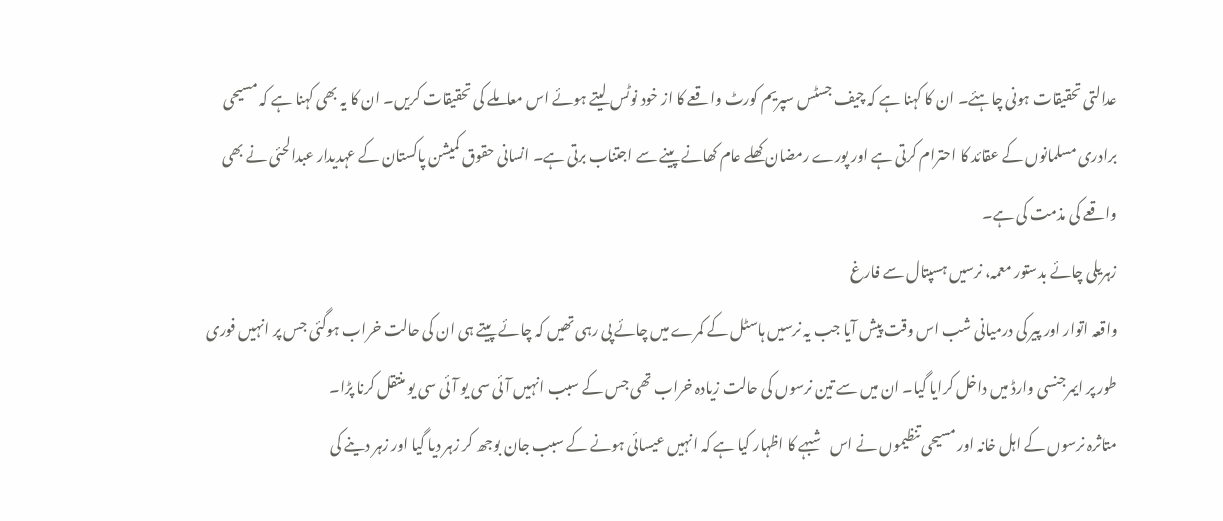عدالتی تحقیقات ہونی چاہئے۔ ان کا کہنا ہے کہ چیف جسٹس سپریم کورٹ واقعے کا از خود نوٹس لیتے ہوئے اس معاملے کی تحقیقات کریں۔ ان کا یہ بھی کہنا ہے کہ مسیحی برادری مسلمانوں کے عقائد کا احترام کرتی ہے اور پورے رمضان کھلے عام کھانے پینے سے اجتناب برتی ہے۔ انسانی حقوق کمیشن پاکستان کے عہدیدار عبدالحئی نے بھی واقعے کی مذمت کی ہے۔
زہریلی چائے بدستور معمہ، نرسیں ہسپتال سے فارغ
واقعہ اتوار اور پیر کی درمیانی شب اس وقت پیش آیا جب یہ نرسیں ہاسٹل کے کمرے میں چائے پی رہی تھیں کہ چائے پیتے ہی ان کی حالت خراب ہوگئی جس پر انہیں فوری طور پر ایمرجنسی وارڈ میں داخل کرایا گیا۔ ان میں سے تین نرسوں کی حالت زیادہ خراب تھی جس کے سبب انہیں آئی سی یو آئی سی یو منتقل کرنا پڑا۔
متاثرہ نرسوں کے اہل خانہ اور مسیحی تنظیموں نے اس شبہے کا اظہار کیا ہے کہ انہیں عیسائی ہونے کے سبب جان بوجھ کر زہر دیا گیا اور زہر دینے کی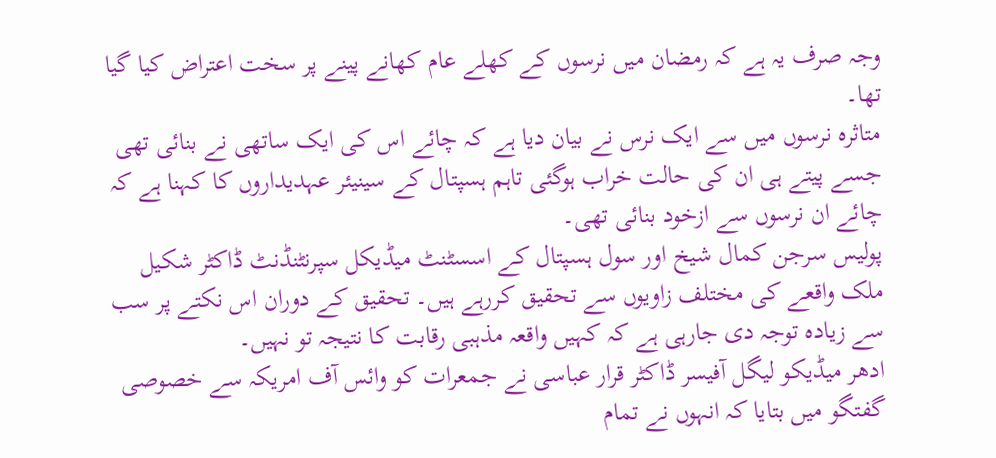وجہ صرف یہ ہے کہ رمضان میں نرسوں کے کھلے عام کھانے پینے پر سخت اعتراض کیا گیا تھا۔
متاثرہ نرسوں میں سے ایک نرس نے بیان دیا ہے کہ چائے اس کی ایک ساتھی نے بنائی تھی جسے پیتے ہی ان کی حالت خراب ہوگئی تاہم ہسپتال کے سینیئر عہدیداروں کا کہنا ہے کہ چائے ان نرسوں سے ازخود بنائی تھی۔
پولیس سرجن کمال شیخ اور سول ہسپتال کے اسسٹنٹ میڈیکل سپرنٹنڈنٹ ڈاکٹر شکیل ملک واقعے کی مختلف زاویوں سے تحقیق کررہے ہیں۔ تحقیق کے دوران اس نکتے پر سب سے زیادہ توجہ دی جارہی ہے کہ کہیں واقعہ مذہبی رقابت کا نتیجہ تو نہیں۔
ادھر میڈیکو لیگل آفیسر ڈاکٹر قرار عباسی نے جمعرات کو وائس آف امریکہ سے خصوصی گفتگو میں بتایا کہ انہوں نے تمام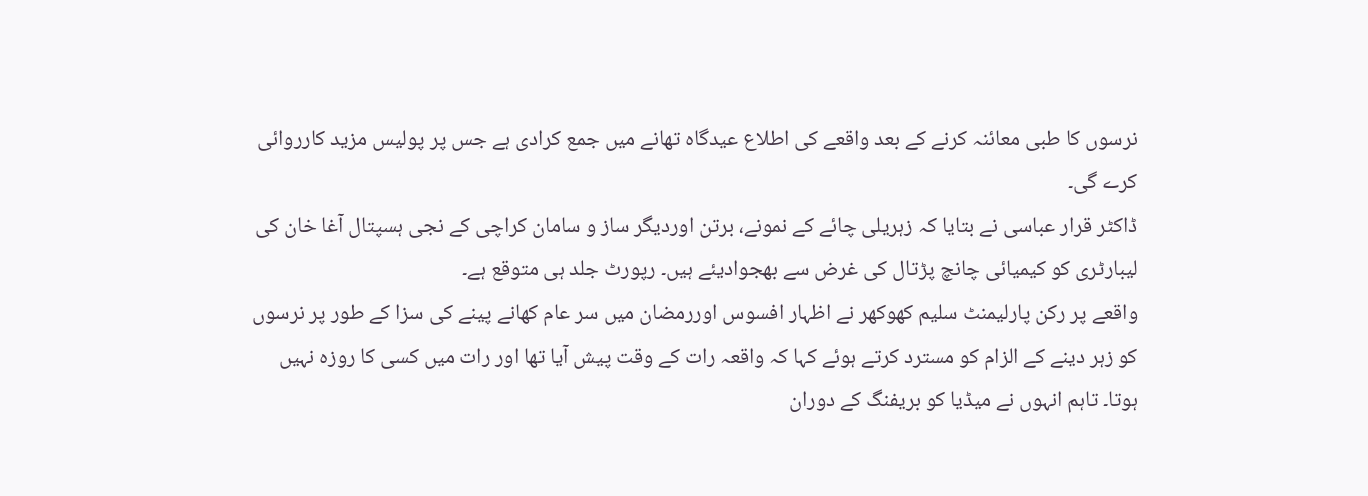نرسوں کا طبی معائنہ کرنے کے بعد واقعے کی اطلاع عیدگاہ تھانے میں جمع کرادی ہے جس پر پولیس مزید کارروائی کرے گی۔
ڈاکٹر قرار عباسی نے بتایا کہ زہریلی چائے کے نمونے، برتن اوردیگر ساز و سامان کراچی کے نجی ہسپتال آغا خان کی لیبارٹری کو کیمیائی چانچ پڑتال کی غرض سے بھجوادیئے ہیں۔ رپورٹ جلد ہی متوقع ہے۔
واقعے پر رکن پارلیمنٹ سلیم کھوکھر نے اظہار افسوس اوررمضان میں سر عام کھانے پینے کی سزا کے طور پر نرسوں کو زہر دینے کے الزام کو مسترد کرتے ہوئے کہا کہ واقعہ رات کے وقت پیش آیا تھا اور رات میں کسی کا روزہ نہیں ہوتا۔ تاہم انہوں نے میڈیا کو بریفنگ کے دوران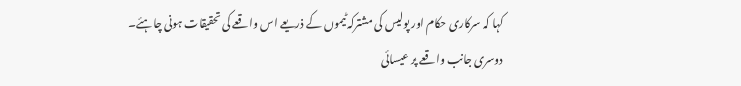کہا کہ سرکاری حکام اور پولیس کی مشترکہ ٹیموں کے ذریعے اس واقعے کی تحقیقات ہونی چاہئے۔
دوسری جانب واقعے پر عیسائی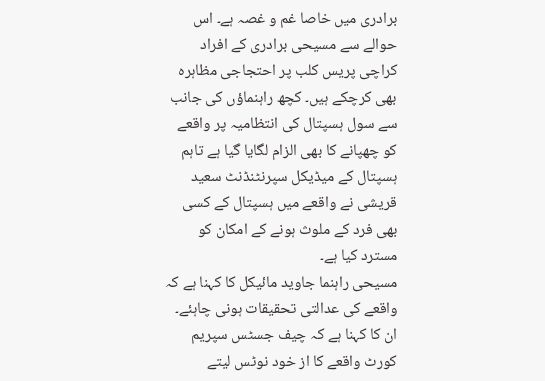برادری میں خاصا غم و غصہ ہے۔ اس حوالے سے مسیحی برادری کے افراد کراچی پریس کلب پر احتجاجی مظاہرہ بھی کرچکے ہیں۔ کچھ راہنماؤں کی جانب سے سول ہسپتال کی انتظامیہ پر واقعے کو چھپانے کا بھی الزام لگایا گیا ہے تاہم ہسپتال کے میڈیکل سپرنٹنڈنٹ سعید قریشی نے واقعے میں ہسپتال کے کسی بھی فرد کے ملوث ہونے کے امکان کو مسترد کیا ہے۔
مسیحی راہنما جاوید مائیکل کا کہنا ہے کہ واقعے کی عدالتی تحقیقات ہونی چاہئے۔ ان کا کہنا ہے کہ چیف جسٹس سپریم کورٹ واقعے کا از خود نوٹس لیتے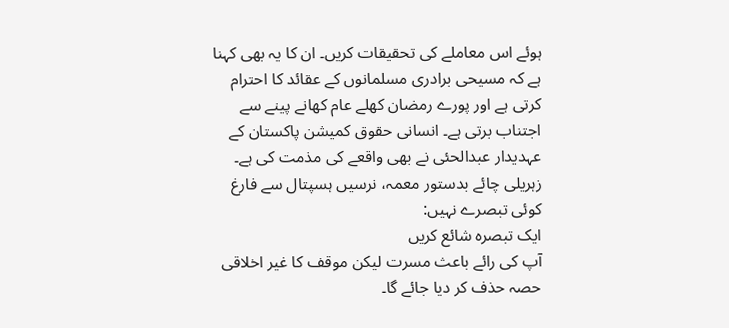ہوئے اس معاملے کی تحقیقات کریں۔ ان کا یہ بھی کہنا ہے کہ مسیحی برادری مسلمانوں کے عقائد کا احترام کرتی ہے اور پورے رمضان کھلے عام کھانے پینے سے اجتناب برتی ہے۔ انسانی حقوق کمیشن پاکستان کے عہدیدار عبدالحئی نے بھی واقعے کی مذمت کی ہے۔
زہریلی چائے بدستور معمہ، نرسیں ہسپتال سے فارغ
کوئی تبصرے نہیں:
ایک تبصرہ شائع کریں
آپ کی رائے باعث مسرت لیکن موقف کا غیر اخلاقی حصہ حذف کر دیا جائے گا۔